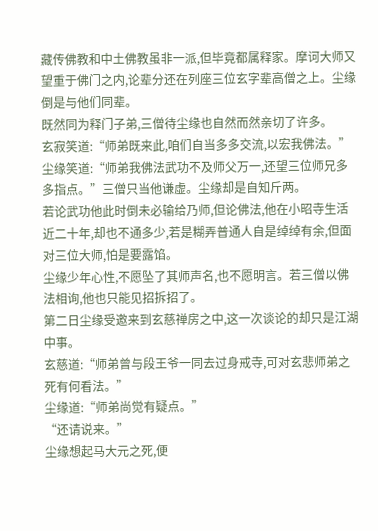藏传佛教和中土佛教虽非一派,但毕竟都属释家。摩诃大师又望重于佛门之内,论辈分还在列座三位玄字辈高僧之上。尘缘倒是与他们同辈。
既然同为释门子弟,三僧待尘缘也自然而然亲切了许多。
玄寂笑道:“师弟既来此,咱们自当多多交流,以宏我佛法。”
尘缘笑道:“师弟我佛法武功不及师父万一,还望三位师兄多多指点。”三僧只当他谦虚。尘缘却是自知斤两。
若论武功他此时倒未必输给乃师,但论佛法,他在小昭寺生活近二十年,却也不通多少,若是糊弄普通人自是绰绰有余,但面对三位大师,怕是要露馅。
尘缘少年心性,不愿坠了其师声名,也不愿明言。若三僧以佛法相询,他也只能见招拆招了。
第二日尘缘受邀来到玄慈禅房之中,这一次谈论的却只是江湖中事。
玄慈道:“师弟曾与段王爷一同去过身戒寺,可对玄悲师弟之死有何看法。”
尘缘道:“师弟尚觉有疑点。”
“还请说来。”
尘缘想起马大元之死,便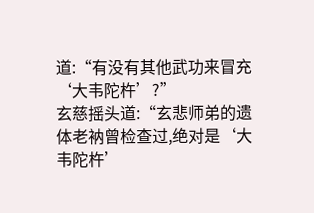道:“有没有其他武功来冒充‘大韦陀杵’?”
玄慈摇头道:“玄悲师弟的遗体老衲曾检查过,绝对是‘大韦陀杵’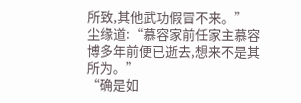所致,其他武功假冒不来。”
尘缘道:“慕容家前任家主慕容博多年前便已逝去,想来不是其所为。”
“确是如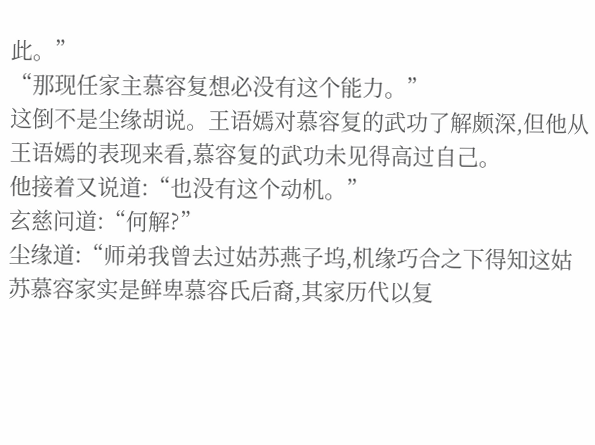此。”
“那现任家主慕容复想必没有这个能力。”
这倒不是尘缘胡说。王语嫣对慕容复的武功了解颇深,但他从王语嫣的表现来看,慕容复的武功未见得高过自己。
他接着又说道:“也没有这个动机。”
玄慈问道:“何解?”
尘缘道:“师弟我曾去过姑苏燕子坞,机缘巧合之下得知这姑苏慕容家实是鲜卑慕容氏后裔,其家历代以复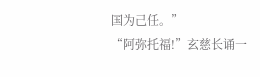国为己任。”
“阿弥托福!”玄慈长诵一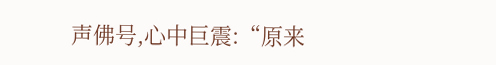声佛号,心中巨震:“原来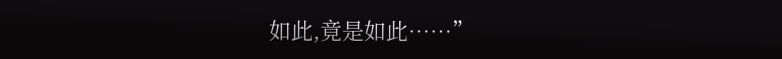如此,竟是如此……”